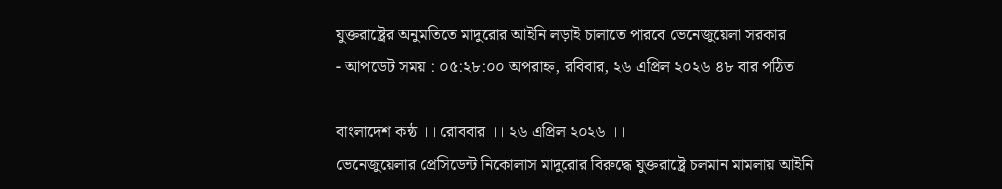যুক্তরাষ্ট্রের অনুমতিতে মাদুরোর আইনি লড়াই চালাতে পারবে ভেনেজুয়েলা সরকার
- আপডেট সময় : ০৫:২৮:০০ অপরাহ্ন, রবিবার, ২৬ এপ্রিল ২০২৬ ৪৮ বার পঠিত

বাংলাদেশ কন্ঠ ।। রোববার ।। ২৬ এপ্রিল ২০২৬ ।।
ভেনেজুয়েলার প্রেসিডেন্ট নিকোলাস মাদুরোর বিরুদ্ধে যুক্তরাষ্ট্রে চলমান মামলায় আইনি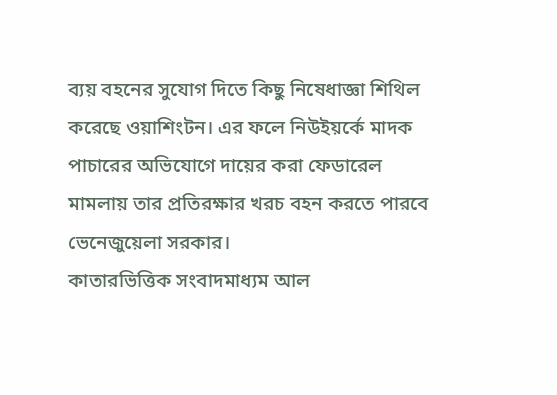ব্যয় বহনের সুযোগ দিতে কিছু নিষেধাজ্ঞা শিথিল করেছে ওয়াশিংটন। এর ফলে নিউইয়র্কে মাদক পাচারের অভিযোগে দায়ের করা ফেডারেল মামলায় তার প্রতিরক্ষার খরচ বহন করতে পারবে ভেনেজুয়েলা সরকার।
কাতারভিত্তিক সংবাদমাধ্যম আল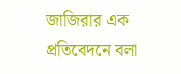জাজিরার এক প্রতিবেদনে বলা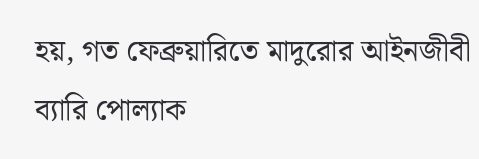হয়, গত ফেব্রুয়ারিতে মাদুরোর আইনজীবী ব্যারি পোল্যাক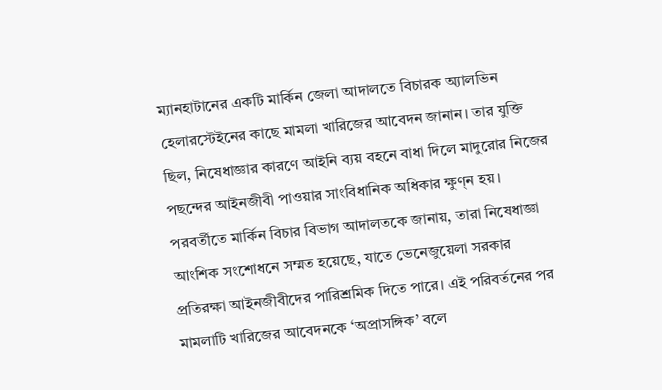ম্যানহাটানের একটি মার্কিন জেলা আদালতে বিচারক অ্যালভিন হেলারস্টেইনের কাছে মামলা খারিজের আবেদন জানান। তার যুক্তি ছিল, নিষেধাজ্ঞার কারণে আইনি ব্যয় বহনে বাধা দিলে মাদুরোর নিজের পছন্দের আইনজীবী পাওয়ার সাংবিধানিক অধিকার ক্ষুণ্ন হয়।
পরবর্তীতে মার্কিন বিচার বিভাগ আদালতকে জানায়, তারা নিষেধাজ্ঞা আংশিক সংশোধনে সম্মত হয়েছে, যাতে ভেনেজুয়েলা সরকার প্রতিরক্ষা আইনজীবীদের পারিশ্রমিক দিতে পারে। এই পরিবর্তনের পর মামলাটি খারিজের আবেদনকে ‘অপ্রাসঙ্গিক’ বলে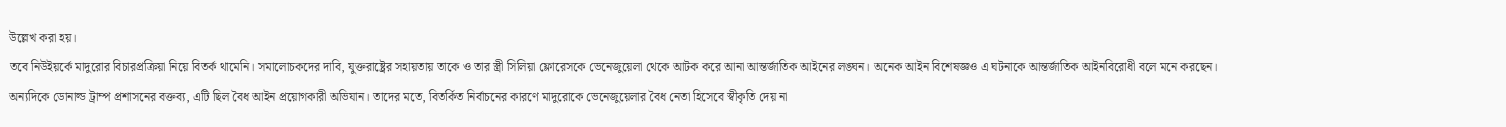উল্লেখ করা হয়।
তবে নিউইয়র্কে মাদুরোর বিচারপ্রক্রিয়া নিয়ে বিতর্ক থামেনি। সমালোচকদের দাবি, যুক্তরাষ্ট্রের সহায়তায় তাকে ও তার স্ত্রী সিলিয়া ফ্লোরেসকে ভেনেজুয়েলা থেকে আটক করে আনা আন্তর্জাতিক আইনের লঙ্ঘন। অনেক আইন বিশেষজ্ঞও এ ঘটনাকে আন্তর্জাতিক আইনবিরোধী বলে মনে করছেন।
অন্যদিকে ডোনাল্ড ট্রাম্প প্রশাসনের বক্তব্য, এটি ছিল বৈধ আইন প্রয়োগকারী অভিযান। তাদের মতে, বিতর্কিত নির্বাচনের কারণে মাদুরোকে ভেনেজুয়েলার বৈধ নেতা হিসেবে স্বীকৃতি দেয় না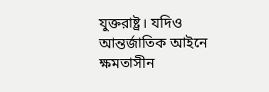যুক্তরাষ্ট্র। যদিও আন্তর্জাতিক আইনে ক্ষমতাসীন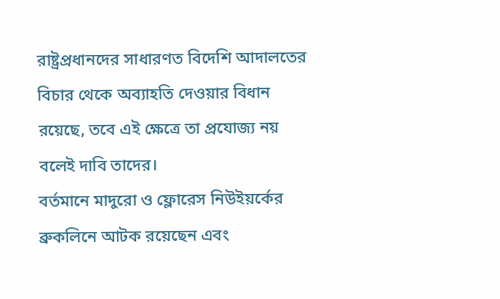রাষ্ট্রপ্রধানদের সাধারণত বিদেশি আদালতের বিচার থেকে অব্যাহতি দেওয়ার বিধান রয়েছে, তবে এই ক্ষেত্রে তা প্রযোজ্য নয় বলেই দাবি তাদের।
বর্তমানে মাদুরো ও ফ্লোরেস নিউইয়র্কের ব্রুকলিনে আটক রয়েছেন এবং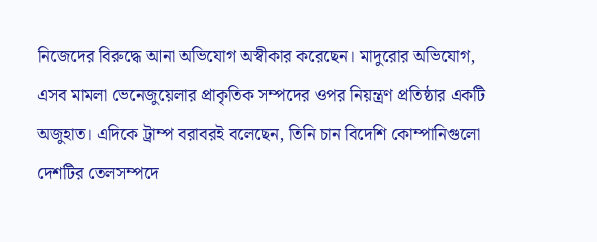নিজেদের বিরুদ্ধে আনা অভিযোগ অস্বীকার করেছেন। মাদুরোর অভিযোগ, এসব মামলা ভেনেজুয়েলার প্রাকৃতিক সম্পদের ওপর নিয়ন্ত্রণ প্রতিষ্ঠার একটি অজুহাত। এদিকে ট্রাম্প বরাবরই বলেছেন, তিনি চান বিদেশি কোম্পানিগুলো দেশটির তেলসম্পদে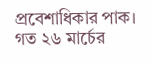প্রবেশাধিকার পাক।
গত ২৬ মার্চের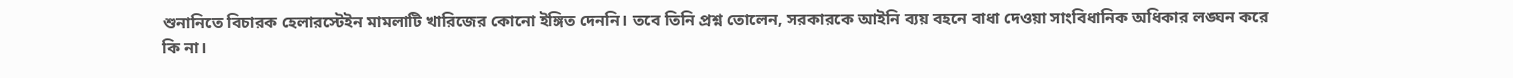শুনানিতে বিচারক হেলারস্টেইন মামলাটি খারিজের কোনো ইঙ্গিত দেননি। তবে তিনি প্রশ্ন তোলেন, সরকারকে আইনি ব্যয় বহনে বাধা দেওয়া সাংবিধানিক অধিকার লঙ্ঘন করে কি না।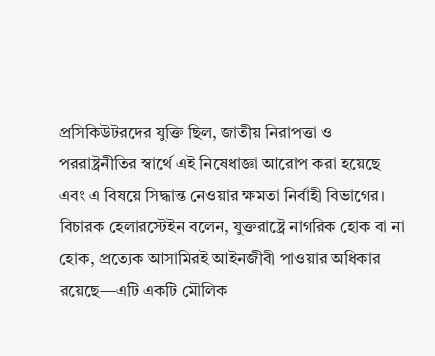প্রসিকিউটরদের যুক্তি ছিল, জাতীয় নিরাপত্তা ও পররাষ্ট্রনীতির স্বার্থে এই নিষেধাজ্ঞা আরোপ করা হয়েছে এবং এ বিষয়ে সিদ্ধান্ত নেওয়ার ক্ষমতা নির্বাহী বিভাগের।
বিচারক হেলারস্টেইন বলেন, যুক্তরাষ্ট্রে নাগরিক হোক বা না হোক, প্রত্যেক আসামিরই আইনজীবী পাওয়ার অধিকার রয়েছে—এটি একটি মৌলিক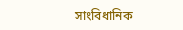সাংবিধানিক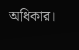অধিকার।